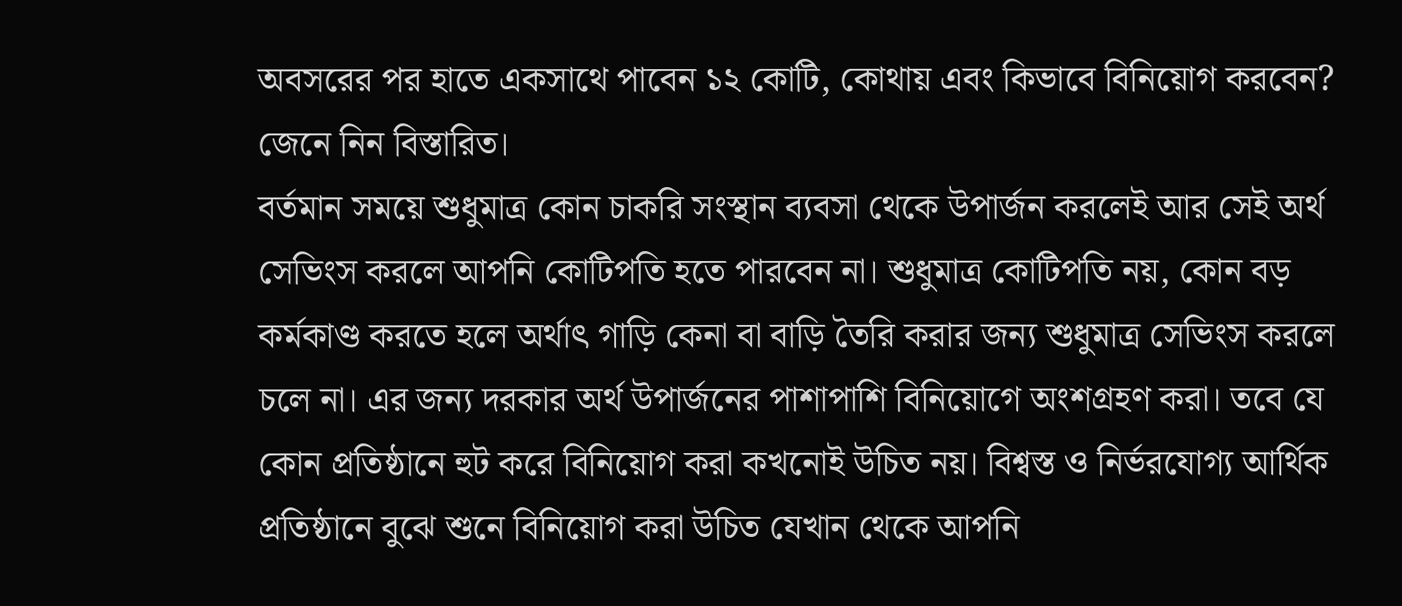অবসরের পর হাতে একসাথে পাবেন ১২ কোটি, কোথায় এবং কিভাবে বিনিয়োগ করবেন? জেনে নিন বিস্তারিত।
বর্তমান সময়ে শুধুমাত্র কোন চাকরি সংস্থান ব্যবসা থেকে উপার্জন করলেই আর সেই অর্থ সেভিংস করলে আপনি কোটিপতি হতে পারবেন না। শুধুমাত্র কোটিপতি নয়, কোন বড় কর্মকাণ্ড করতে হলে অর্থাৎ গাড়ি কেনা বা বাড়ি তৈরি করার জন্য শুধুমাত্র সেভিংস করলে চলে না। এর জন্য দরকার অর্থ উপার্জনের পাশাপাশি বিনিয়োগে অংশগ্রহণ করা। তবে যে কোন প্রতিষ্ঠানে হুট করে বিনিয়োগ করা কখনোই উচিত নয়। বিশ্বস্ত ও নির্ভরযোগ্য আর্থিক প্রতিষ্ঠানে বুঝে শুনে বিনিয়োগ করা উচিত যেখান থেকে আপনি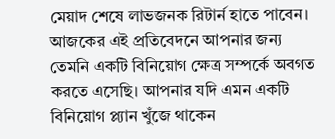মেয়াদ শেষে লাভজনক রিটার্ন হাতে পাবেন। আজকের এই প্রতিবেদনে আপনার জন্য তেমনি একটি বিনিয়োগ ক্ষেত্র সম্পর্কে অবগত করতে এসেছি। আপনার যদি এমন একটি বিনিয়োগ প্ল্যান খুঁজে থাকেন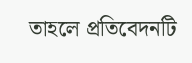তাহলে প্রতিবেদনটি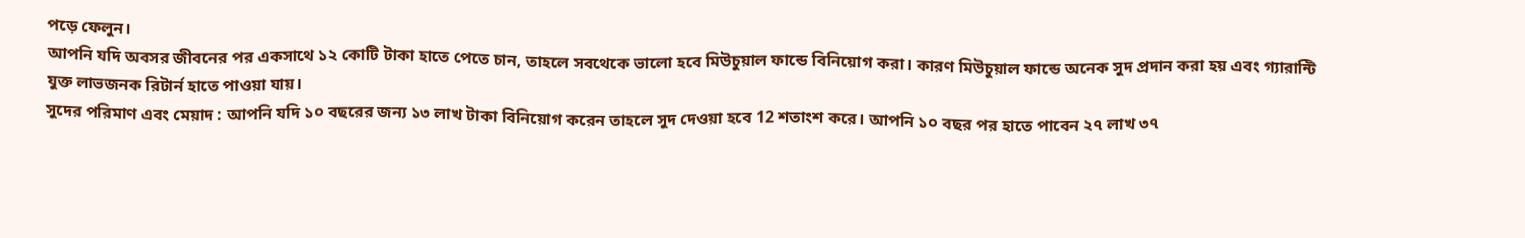পড়ে ফেলুন।
আপনি যদি অবসর জীবনের পর একসাথে ১২ কোটি টাকা হাতে পেতে চান, তাহলে সবথেকে ভালো হবে মিউচুয়াল ফান্ডে বিনিয়োগ করা। কারণ মিউচুয়াল ফান্ডে অনেক সুদ প্রদান করা হয় এবং গ্যারান্টি যুক্ত লাভজনক রিটার্ন হাতে পাওয়া যায়।
সুদের পরিমাণ এবং মেয়াদ : আপনি যদি ১০ বছরের জন্য ১৩ লাখ টাকা বিনিয়োগ করেন তাহলে সুদ দেওয়া হবে 12 শতাংশ করে। আপনি ১০ বছর পর হাতে পাবেন ২৭ লাখ ৩৭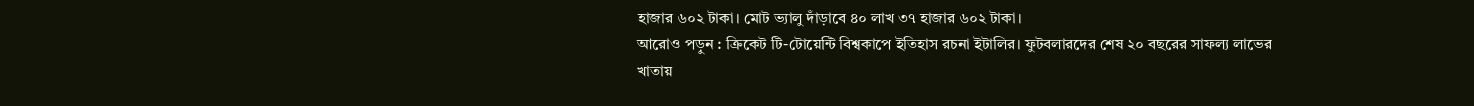হাজার ৬০২ টাকা। মোট ভ্যালু দাঁড়াবে ৪০ লাখ ৩৭ হাজার ৬০২ টাকা।
আরোও পড়ুন : ক্রিকেট টি-টোয়েন্টি বিশ্বকাপে ইতিহাস রচনা ইটালির। ফুটবলারদের শেষ ২০ বছরের সাফল্য লাভের খাতায়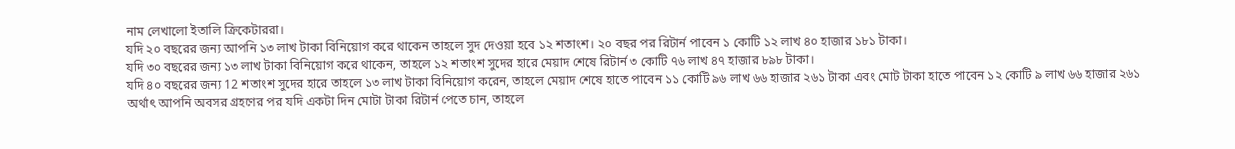নাম লেখালো ইতালি ক্রিকেটাররা।
যদি ২০ বছরের জন্য আপনি ১৩ লাখ টাকা বিনিয়োগ করে থাকেন তাহলে সুদ দেওয়া হবে ১২ শতাংশ। ২০ বছর পর রিটার্ন পাবেন ১ কোটি ১২ লাখ ৪০ হাজার ১৮১ টাকা।
যদি ৩০ বছরের জন্য ১৩ লাখ টাকা বিনিয়োগ করে থাকেন, তাহলে ১২ শতাংশ সুদের হারে মেয়াদ শেষে রিটার্ন ৩ কোটি ৭৬ লাখ ৪৭ হাজার ৮৯৮ টাকা।
যদি ৪০ বছরের জন্য 12 শতাংশ সুদের হারে তাহলে ১৩ লাখ টাকা বিনিয়োগ করেন, তাহলে মেয়াদ শেষে হাতে পাবেন ১১ কোটি ৯৬ লাখ ৬৬ হাজার ২৬১ টাকা এবং মোট টাকা হাতে পাবেন ১২ কোটি ৯ লাখ ৬৬ হাজার ২৬১
অর্থাৎ আপনি অবসর গ্রহণের পর যদি একটা দিন মোটা টাকা রিটার্ন পেতে চান, তাহলে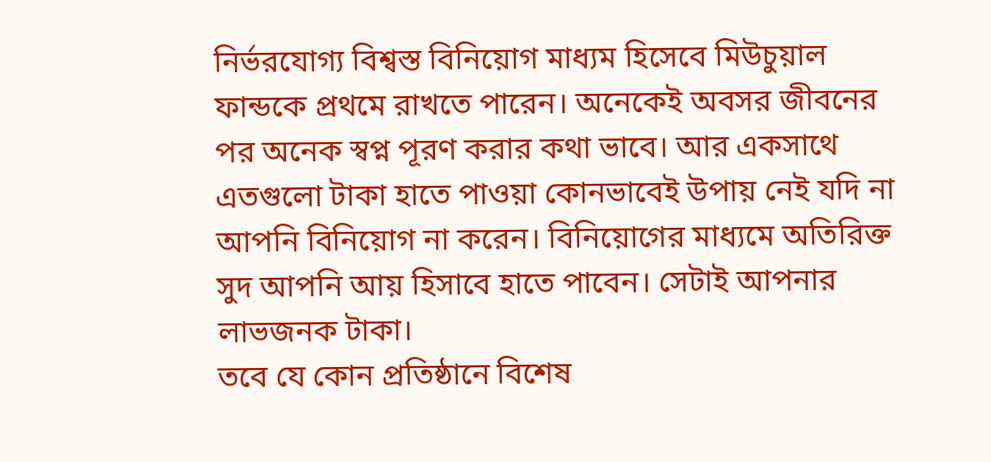নির্ভরযোগ্য বিশ্বস্ত বিনিয়োগ মাধ্যম হিসেবে মিউচুয়াল ফান্ডকে প্রথমে রাখতে পারেন। অনেকেই অবসর জীবনের পর অনেক স্বপ্ন পূরণ করার কথা ভাবে। আর একসাথে এতগুলো টাকা হাতে পাওয়া কোনভাবেই উপায় নেই যদি না আপনি বিনিয়োগ না করেন। বিনিয়োগের মাধ্যমে অতিরিক্ত সুদ আপনি আয় হিসাবে হাতে পাবেন। সেটাই আপনার লাভজনক টাকা।
তবে যে কোন প্রতিষ্ঠানে বিশেষ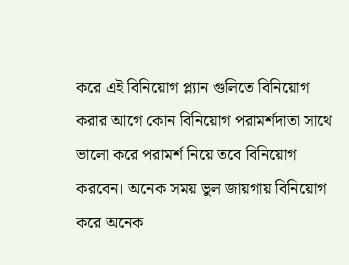করে এই বিনিয়োগ প্ল্যান গুলিতে বিনিয়োগ করার আগে কোন বিনিয়োগ পরামর্শদাতা সাথে ভালো করে পরামর্শ নিয়ে তবে বিনিয়োগ করবেন। অনেক সময় ভুল জায়গায় বিনিয়োগ করে অনেক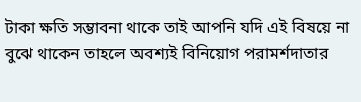টাকা ক্ষতি সম্ভাবনা থাকে তাই আপনি যদি এই বিষয়ে না বুঝে থাকেন তাহলে অবশ্যই বিনিয়োগ পরামর্শদাতার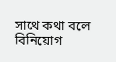সাথে কথা বলে বিনিয়োগ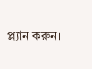প্ল্যান করুন।